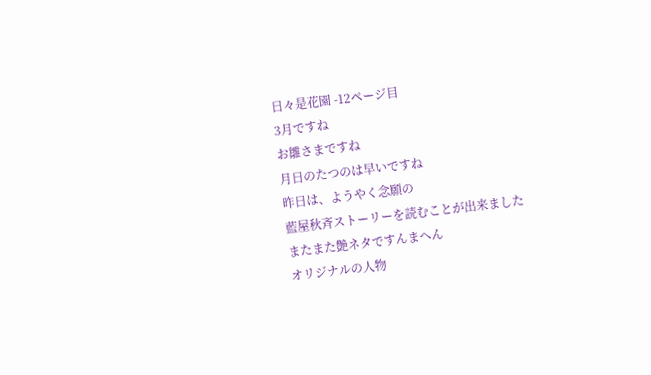日々是花園 -12ページ目
3月ですね
お雛さまですね
月日のたつのは早いですね
昨日は、ようやく念願の
藍屋秋斉ストーリーを読むことが出来ました
またまた艶ネタですんまへん
オリジナルの人物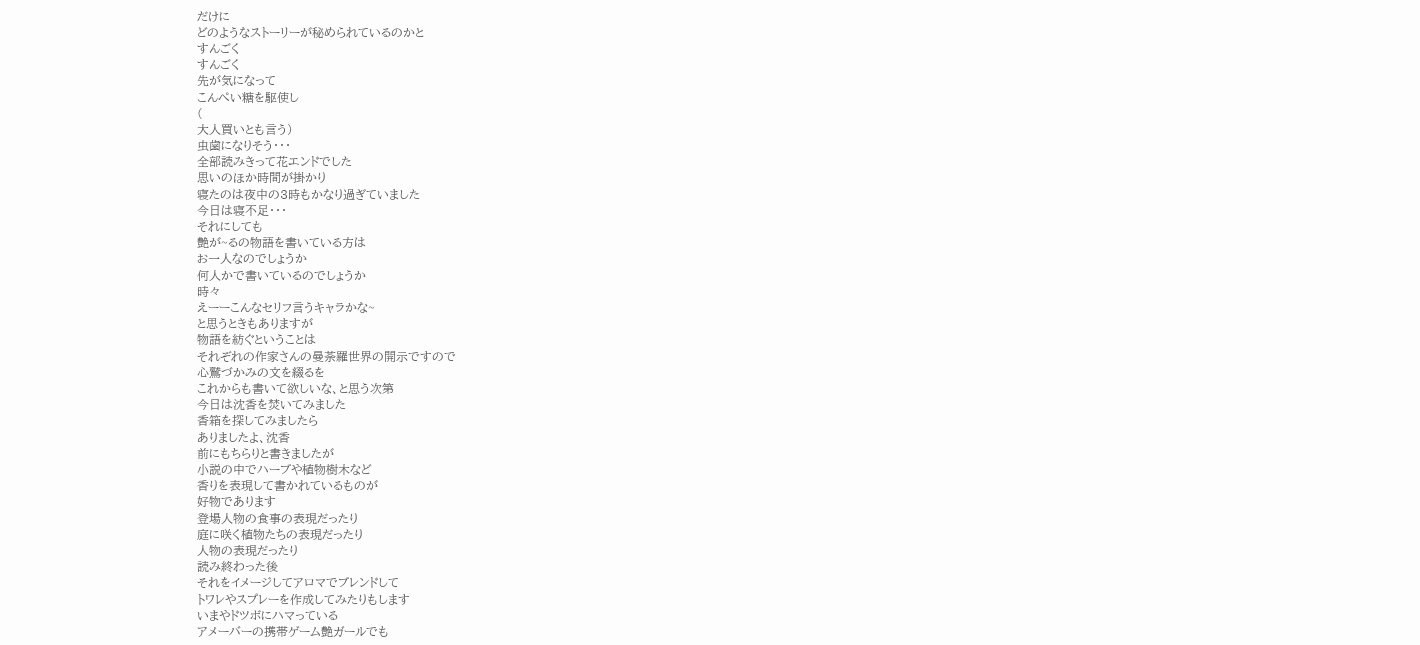だけに
どのようなストーリーが秘められているのかと
すんごく
すんごく
先が気になって
こんぺい糖を駆使し
(
大人買いとも言う)
虫歯になりそう・・・
全部読みきって花エンドでした
思いのほか時間が掛かり
寝たのは夜中の3時もかなり過ぎていました
今日は寝不足・・・
それにしても
艶が~るの物語を書いている方は
お一人なのでしょうか
何人かで書いているのでしょうか
時々
えーーこんなセリフ言うキャラかな~
と思うときもありますが
物語を紡ぐということは
それぞれの作家さんの曼荼羅世界の開示ですので
心鷲づかみの文を綴るを
これからも書いて欲しいな、と思う次第
今日は沈香を焚いてみました
香箱を探してみましたら
ありましたよ、沈香
前にもちらりと書きましたが
小説の中でハーブや植物樹木など
香りを表現して書かれているものが
好物であります
登場人物の食事の表現だったり
庭に咲く植物たちの表現だったり
人物の表現だったり
読み終わった後
それをイメージしてアロマでブレンドして
トワレやスプレーを作成してみたりもします
いまやドツボにハマっている
アメーバーの携帯ゲーム艶ガールでも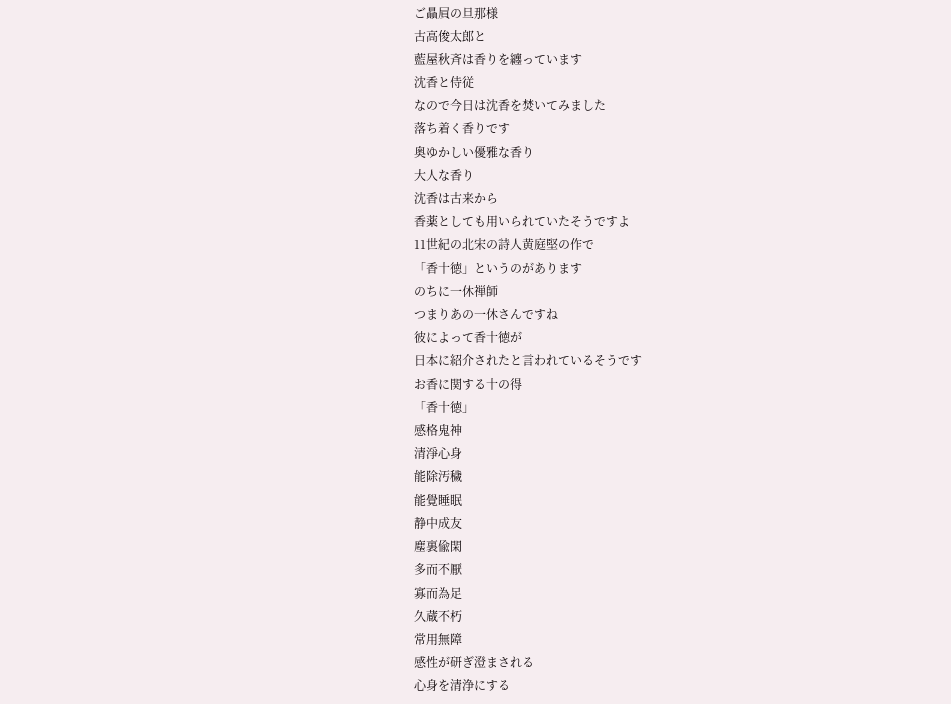ご贔屓の旦那様
古高俊太郎と
藍屋秋斉は香りを纏っています
沈香と侍従
なので今日は沈香を焚いてみました
落ち着く香りです
奥ゆかしい優雅な香り
大人な香り
沈香は古来から
香薬としても用いられていたそうですよ
11世紀の北宋の詩人黄庭堅の作で
「香十徳」というのがあります
のちに一休禅師
つまりあの一休さんですね
彼によって香十徳が
日本に紹介されたと言われているそうです
お香に関する十の得
「香十徳」
感格鬼神
清淨心身
能除汚穢
能覺睡眠
静中成友
塵裏偸閑
多而不厭
寡而為足
久蔵不朽
常用無障
感性が研ぎ澄まされる
心身を清浄にする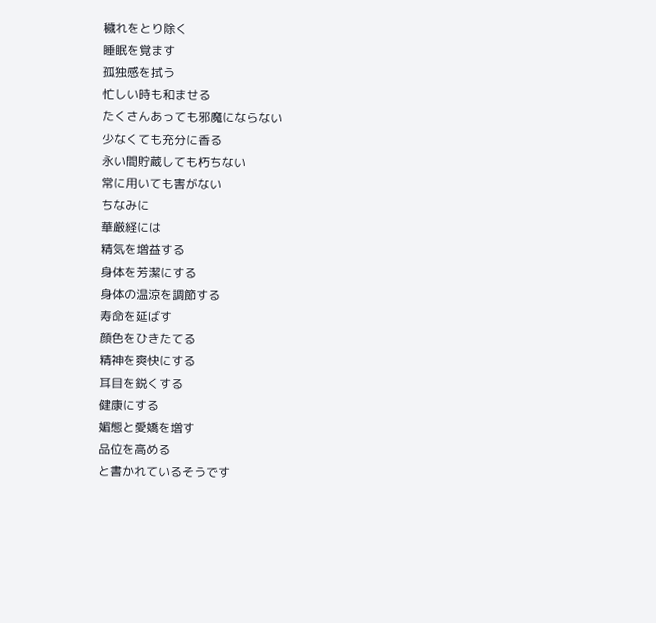穢れをとり除く
睡眠を覚ます
孤独感を拭う
忙しい時も和ませる
たくさんあっても邪魔にならない
少なくても充分に香る
永い間貯蔵しても朽ちない
常に用いても害がない
ちなみに
華厳経には
精気を増益する
身体を芳潔にする
身体の温涼を調節する
寿命を延ばす
顔色をひきたてる
精神を爽快にする
耳目を鋭くする
健康にする
媚態と愛嬌を増す
品位を高める
と書かれているそうです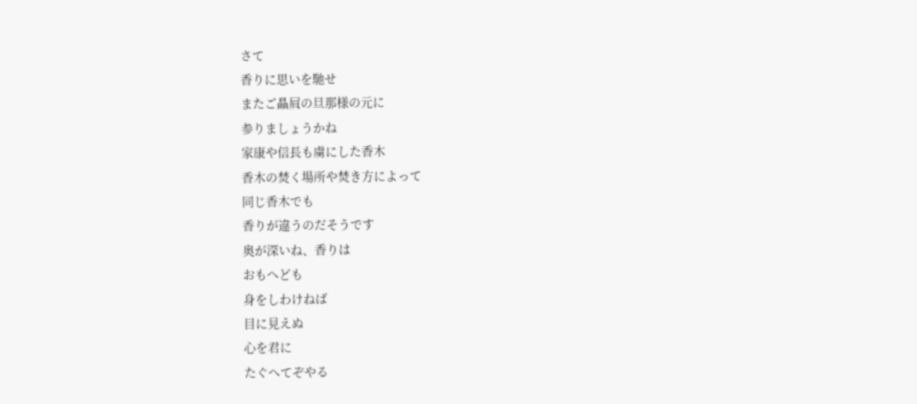さて
香りに思いを馳せ
またご贔屓の旦那様の元に
参りましょうかね
家康や信長も虜にした香木
香木の焚く場所や焚き方によって
同じ香木でも
香りが違うのだそうです
奥が深いね、香りは
おもへども
身をしわけねば
目に見えぬ
心を君に
たぐへてぞやる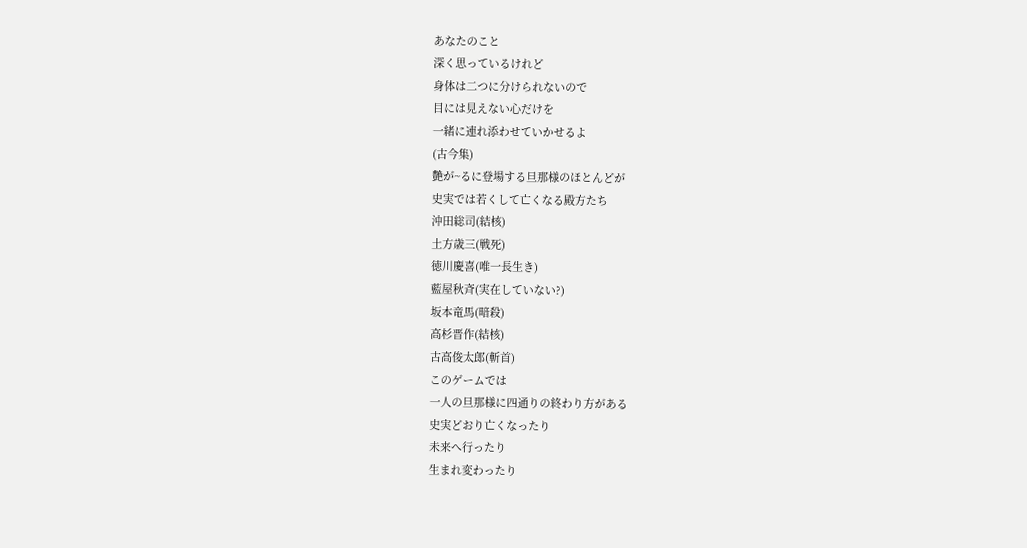あなたのこと
深く思っているけれど
身体は二つに分けられないので
目には見えない心だけを
一緒に連れ添わせていかせるよ
(古今集)
艶が~るに登場する旦那様のほとんどが
史実では若くして亡くなる殿方たち
沖田総司(結核)
土方歳三(戦死)
徳川慶喜(唯一長生き)
藍屋秋斉(実在していない?)
坂本竜馬(暗殺)
高杉晋作(結核)
古高俊太郎(斬首)
このゲームでは
一人の旦那様に四通りの終わり方がある
史実どおり亡くなったり
未来へ行ったり
生まれ変わったり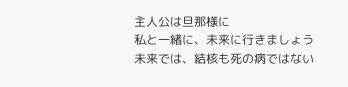主人公は旦那様に
私と一緒に、未来に行きましょう
未来では、結核も死の病ではない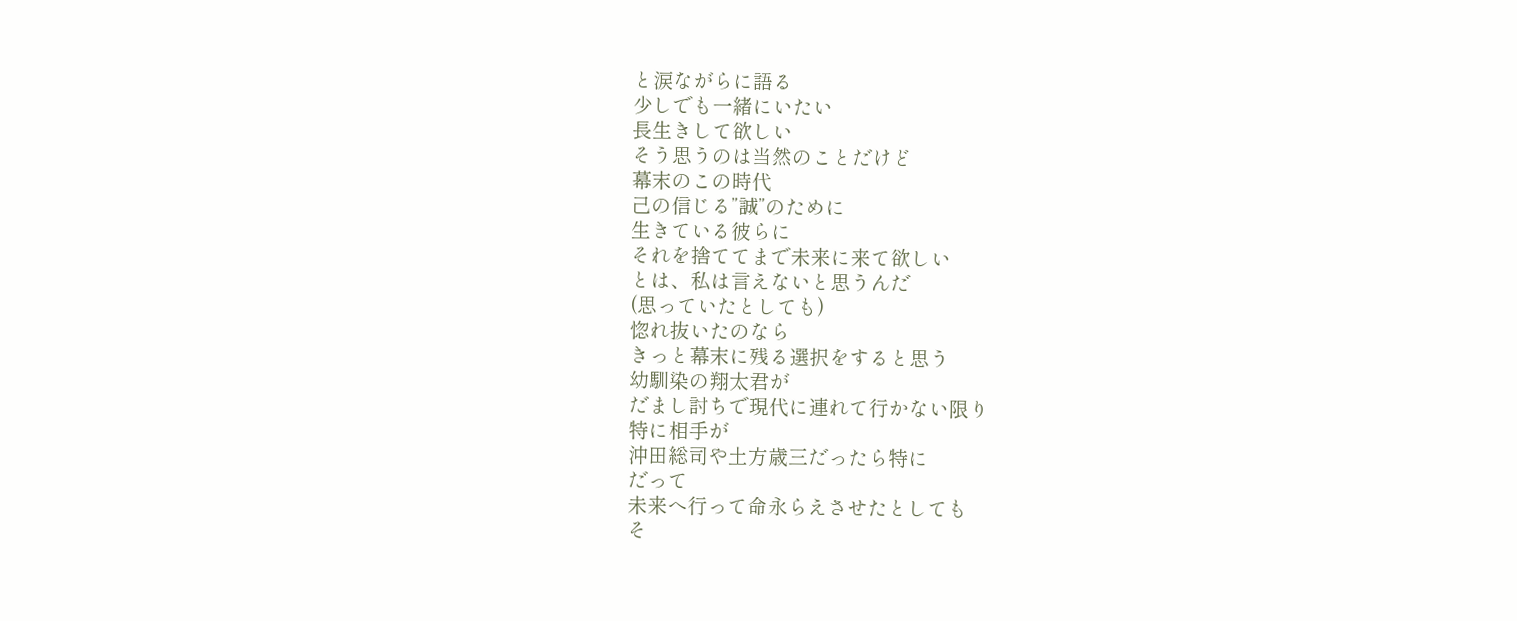と涙ながらに語る
少しでも一緒にいたい
長生きして欲しい
そう思うのは当然のことだけど
幕末のこの時代
己の信じる”誠”のために
生きている彼らに
それを捨ててまで未来に来て欲しい
とは、私は言えないと思うんだ
(思っていたとしても)
惚れ抜いたのなら
きっと幕末に残る選択をすると思う
幼馴染の翔太君が
だまし討ちで現代に連れて行かない限り
特に相手が
沖田総司や土方歳三だったら特に
だって
未来へ行って命永らえさせたとしても
そ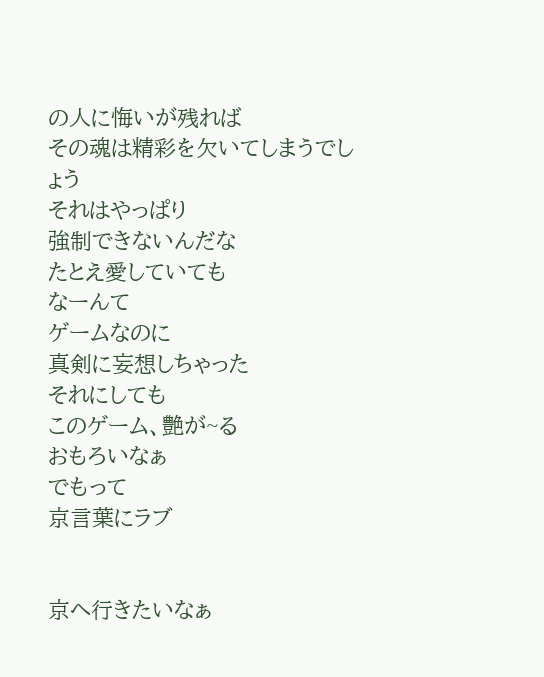の人に悔いが残れば
その魂は精彩を欠いてしまうでしょう
それはやっぱり
強制できないんだな
たとえ愛していても
なーんて
ゲームなのに
真剣に妄想しちゃった
それにしても
このゲーム、艶が~る
おもろいなぁ
でもって
京言葉にラブ


京へ行きたいなぁ